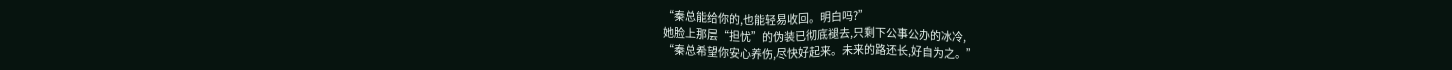“秦总能给你的,也能轻易收回。明白吗?”
她脸上那层“担忧”的伪装已彻底褪去,只剩下公事公办的冰冷,
“秦总希望你安心养伤,尽快好起来。未来的路还长,好自为之。”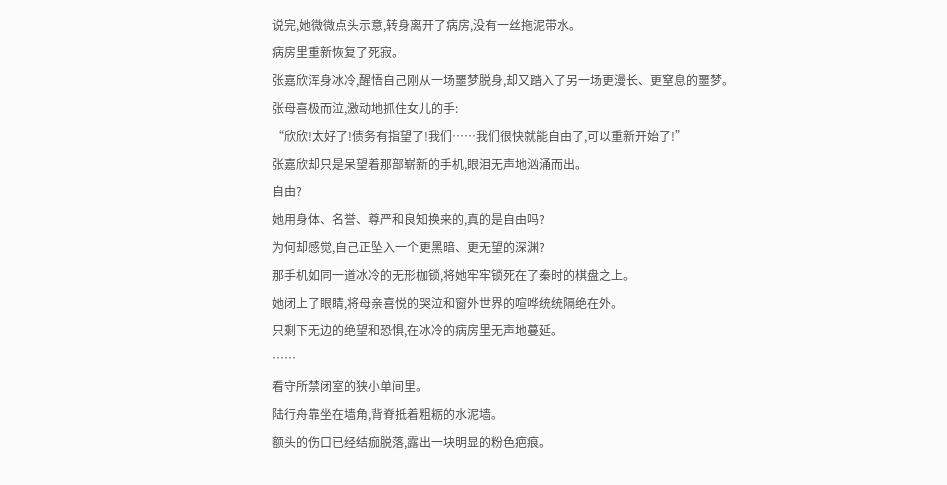说完,她微微点头示意,转身离开了病房,没有一丝拖泥带水。
病房里重新恢复了死寂。
张嘉欣浑身冰冷,醒悟自己刚从一场噩梦脱身,却又踏入了另一场更漫长、更窒息的噩梦。
张母喜极而泣,激动地抓住女儿的手:
“欣欣!太好了!债务有指望了!我们……我们很快就能自由了,可以重新开始了!”
张嘉欣却只是呆望着那部崭新的手机,眼泪无声地汹涌而出。
自由?
她用身体、名誉、尊严和良知换来的,真的是自由吗?
为何却感觉,自己正坠入一个更黑暗、更无望的深渊?
那手机如同一道冰冷的无形枷锁,将她牢牢锁死在了秦时的棋盘之上。
她闭上了眼睛,将母亲喜悦的哭泣和窗外世界的喧哗统统隔绝在外。
只剩下无边的绝望和恐惧,在冰冷的病房里无声地蔓延。
……
看守所禁闭室的狭小单间里。
陆行舟靠坐在墙角,背脊抵着粗粝的水泥墙。
额头的伤口已经结痂脱落,露出一块明显的粉色疤痕。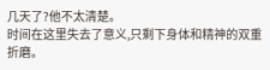几天了?他不太清楚。
时间在这里失去了意义,只剩下身体和精神的双重折磨。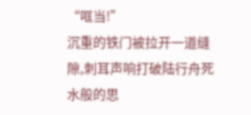“哐当!”
沉重的铁门被拉开一道缝隙,刺耳声响打破陆行舟死水般的思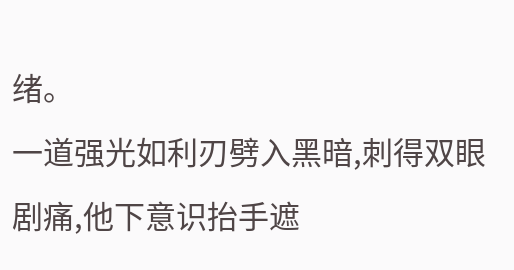绪。
一道强光如利刃劈入黑暗,刺得双眼剧痛,他下意识抬手遮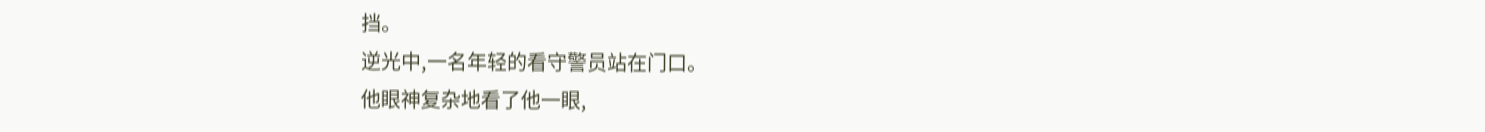挡。
逆光中,一名年轻的看守警员站在门口。
他眼神复杂地看了他一眼,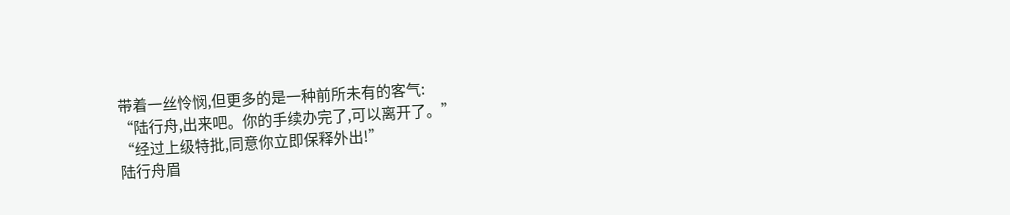带着一丝怜悯,但更多的是一种前所未有的客气:
“陆行舟,出来吧。你的手续办完了,可以离开了。”
“经过上级特批,同意你立即保释外出!”
陆行舟眉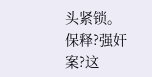头紧锁。
保释?强奸案?这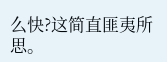么快?这简直匪夷所思。